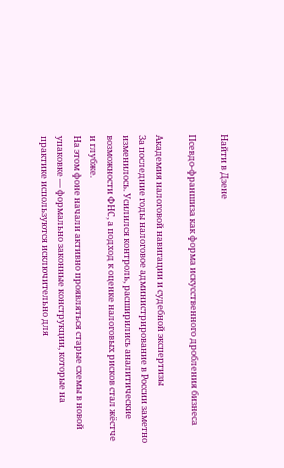Найти в Дзене

Псевдо-франшиза как форма искусственного дробления бизнеса

Академия налоговой навигации и судебной экспертизы
За последние годы налоговое администрирование в России заметно изменилось. Усилился контроль, расширились аналитические возможности ФНС, а подход к оценке налоговых рисков стал жёстче и глубже.
На этом фоне начали активно проявляться старые схемы в новой упаковке — формально законные конструкции, которые на практике используются исключительно для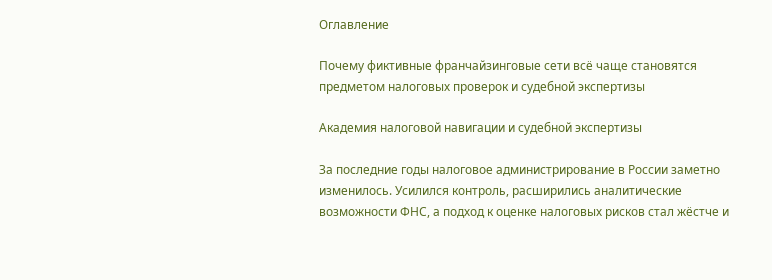Оглавление

Почему фиктивные франчайзинговые сети всё чаще становятся предметом налоговых проверок и судебной экспертизы

Академия налоговой навигации и судебной экспертизы

За последние годы налоговое администрирование в России заметно изменилось. Усилился контроль, расширились аналитические возможности ФНС, а подход к оценке налоговых рисков стал жёстче и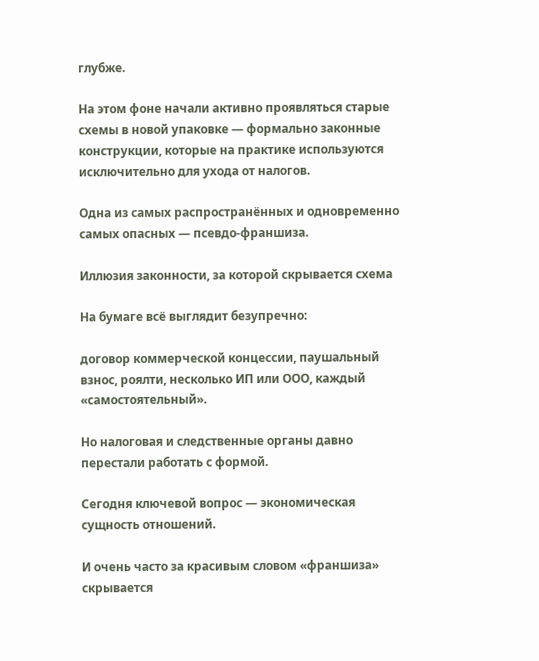глубже.

На этом фоне начали активно проявляться старые схемы в новой упаковке — формально законные конструкции, которые на практике используются исключительно для ухода от налогов.

Одна из самых распространённых и одновременно самых опасных — псевдо-франшиза.

Иллюзия законности, за которой скрывается схема

На бумаге всё выглядит безупречно:

договор коммерческой концессии, паушальный взнос, роялти, несколько ИП или ООО, каждый «самостоятельный».

Но налоговая и следственные органы давно перестали работать с формой.

Сегодня ключевой вопрос — экономическая сущность отношений.

И очень часто за красивым словом «франшиза» скрывается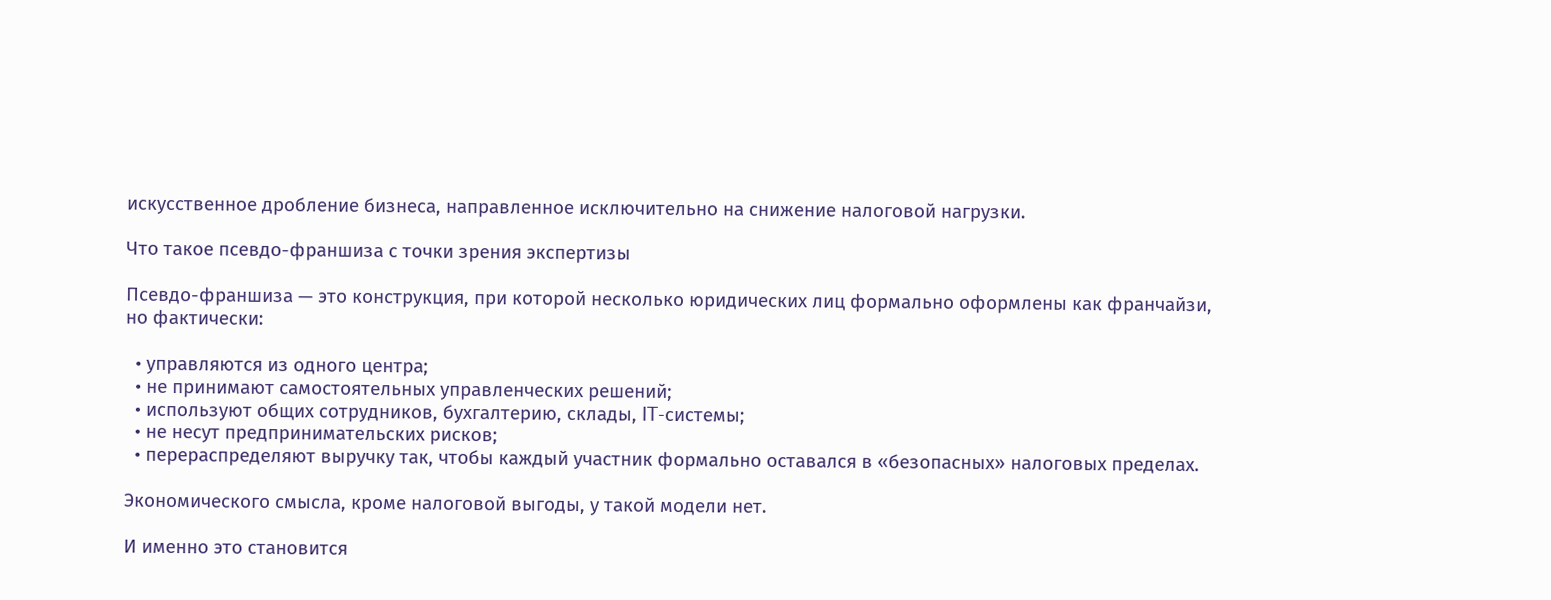искусственное дробление бизнеса, направленное исключительно на снижение налоговой нагрузки.

Что такое псевдо-франшиза с точки зрения экспертизы

Псевдо-франшиза — это конструкция, при которой несколько юридических лиц формально оформлены как франчайзи, но фактически:

  • управляются из одного центра;
  • не принимают самостоятельных управленческих решений;
  • используют общих сотрудников, бухгалтерию, склады, IT-системы;
  • не несут предпринимательских рисков;
  • перераспределяют выручку так, чтобы каждый участник формально оставался в «безопасных» налоговых пределах.

Экономического смысла, кроме налоговой выгоды, у такой модели нет.

И именно это становится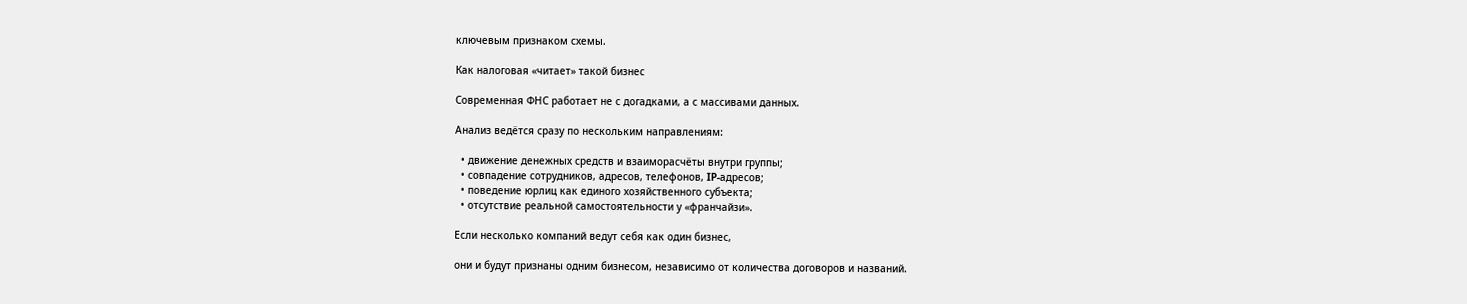ключевым признаком схемы.

Как налоговая «читает» такой бизнес

Современная ФНС работает не с догадками, а с массивами данных.

Анализ ведётся сразу по нескольким направлениям:

  • движение денежных средств и взаиморасчёты внутри группы;
  • совпадение сотрудников, адресов, телефонов, IP-адресов;
  • поведение юрлиц как единого хозяйственного субъекта;
  • отсутствие реальной самостоятельности у «франчайзи».

Если несколько компаний ведут себя как один бизнес,

они и будут признаны одним бизнесом, независимо от количества договоров и названий.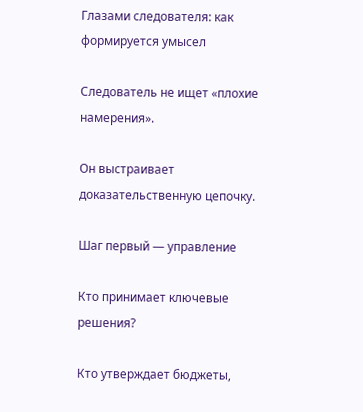Глазами следователя: как формируется умысел

Следователь не ищет «плохие намерения».

Он выстраивает доказательственную цепочку.

Шаг первый — управление

Кто принимает ключевые решения?

Кто утверждает бюджеты,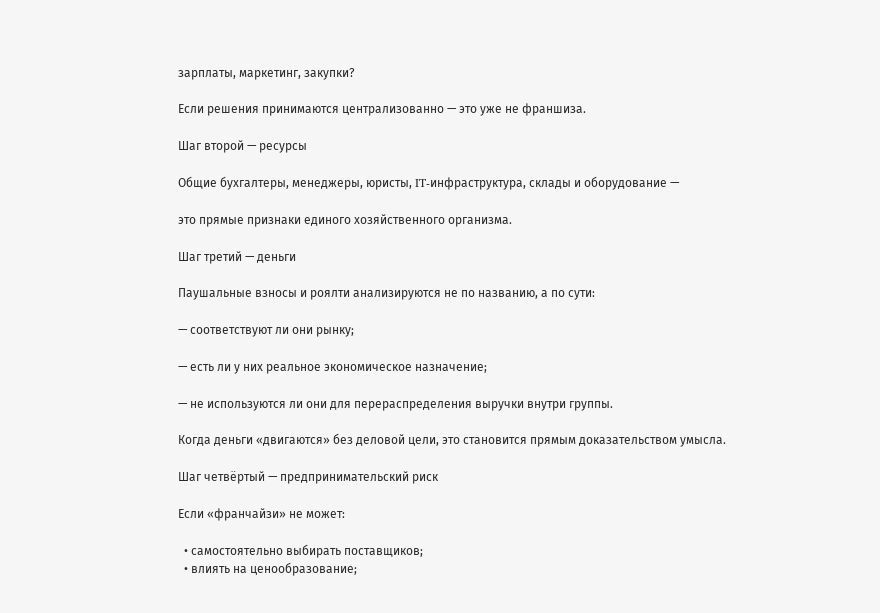зарплаты, маркетинг, закупки?

Если решения принимаются централизованно — это уже не франшиза.

Шаг второй — ресурсы

Общие бухгалтеры, менеджеры, юристы, IT-инфраструктура, склады и оборудование —

это прямые признаки единого хозяйственного организма.

Шаг третий — деньги

Паушальные взносы и роялти анализируются не по названию, а по сути:

— соответствуют ли они рынку;

— есть ли у них реальное экономическое назначение;

— не используются ли они для перераспределения выручки внутри группы.

Когда деньги «двигаются» без деловой цели, это становится прямым доказательством умысла.

Шаг четвёртый — предпринимательский риск

Если «франчайзи» не может:

  • самостоятельно выбирать поставщиков;
  • влиять на ценообразование;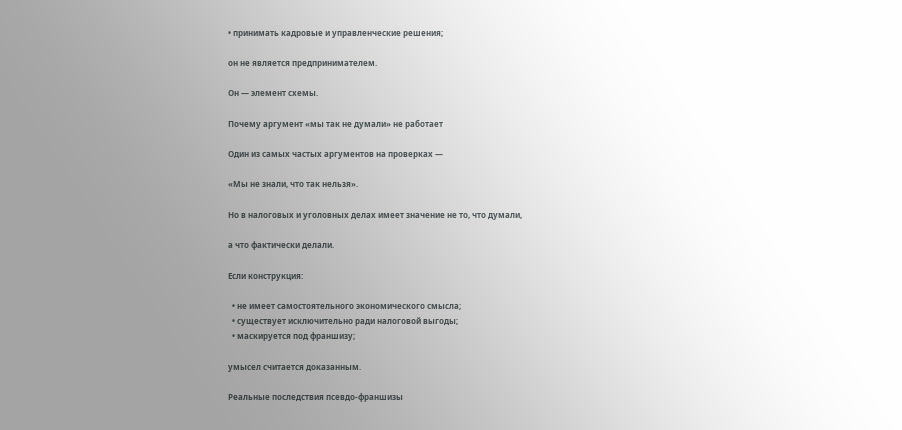• принимать кадровые и управленческие решения;

он не является предпринимателем.

Он — элемент схемы.

Почему аргумент «мы так не думали» не работает

Один из самых частых аргументов на проверках —

«Мы не знали, что так нельзя».

Но в налоговых и уголовных делах имеет значение не то, что думали,

а что фактически делали.

Если конструкция:

  • не имеет самостоятельного экономического смысла;
  • существует исключительно ради налоговой выгоды;
  • маскируется под франшизу;

умысел считается доказанным.

Реальные последствия псевдо-франшизы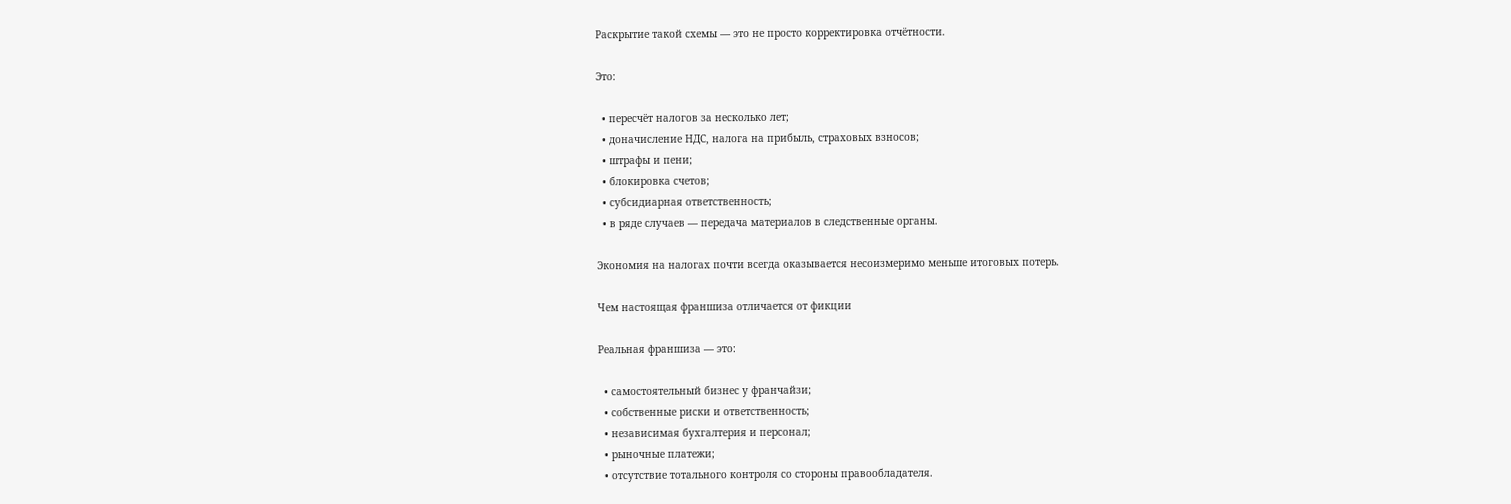Раскрытие такой схемы — это не просто корректировка отчётности.

Это:

  • пересчёт налогов за несколько лет;
  • доначисление НДС, налога на прибыль, страховых взносов;
  • штрафы и пени;
  • блокировка счетов;
  • субсидиарная ответственность;
  • в ряде случаев — передача материалов в следственные органы.

Экономия на налогах почти всегда оказывается несоизмеримо меньше итоговых потерь.

Чем настоящая франшиза отличается от фикции

Реальная франшиза — это:

  • самостоятельный бизнес у франчайзи;
  • собственные риски и ответственность;
  • независимая бухгалтерия и персонал;
  • рыночные платежи;
  • отсутствие тотального контроля со стороны правообладателя.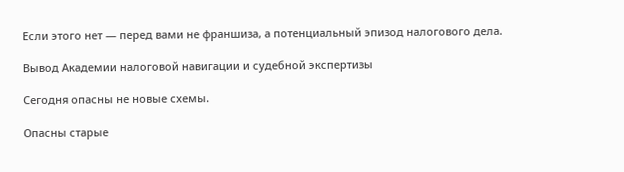Если этого нет — перед вами не франшиза, а потенциальный эпизод налогового дела.

Вывод Академии налоговой навигации и судебной экспертизы

Сегодня опасны не новые схемы.

Опасны старые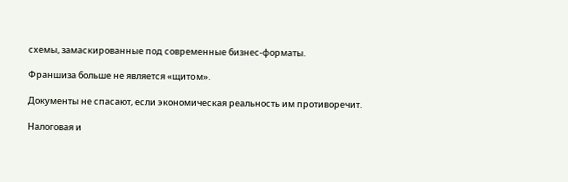схемы, замаскированные под современные бизнес-форматы.

Франшиза больше не является «щитoм».

Документы не спасают, если экономическая реальность им противоречит.

Налоговая и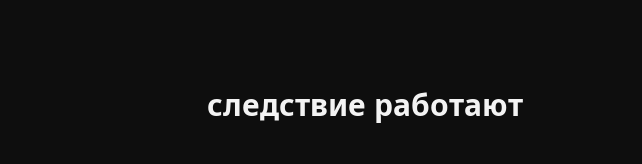следствие работают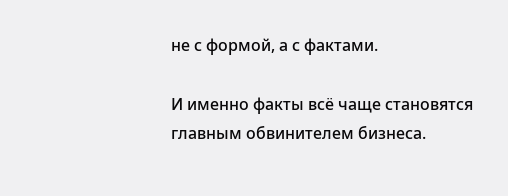не с формой, а с фактами.

И именно факты всё чаще становятся главным обвинителем бизнеса.